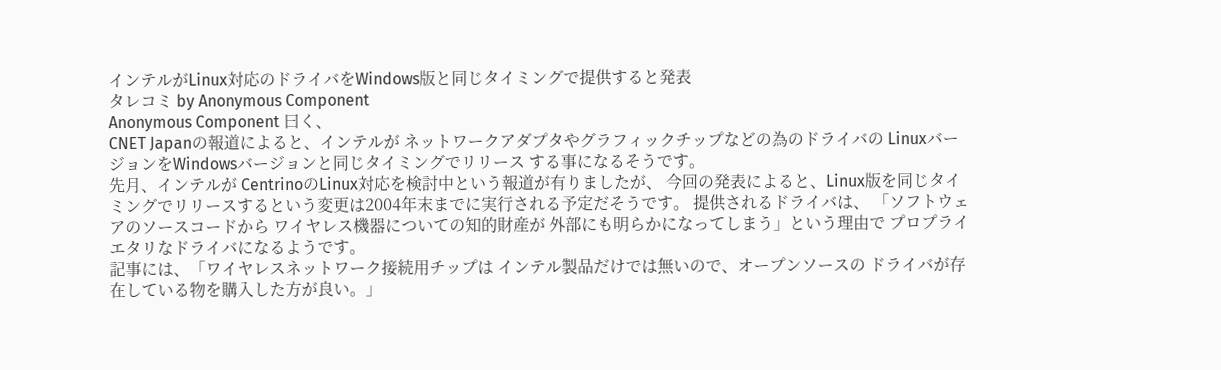インテルがLinux対応のドライバをWindows版と同じタイミングで提供すると発表
タレコミ by Anonymous Component
Anonymous Component 曰く、
CNET Japanの報道によると、インテルが ネットワークアダプタやグラフィックチップなどの為のドライバの LinuxバージョンをWindowsバージョンと同じタイミングでリリース する事になるそうです。
先月、インテルが CentrinoのLinux対応を検討中という報道が有りましたが、 今回の発表によると、Linux版を同じタイミングでリリースするという変更は2004年末までに実行される予定だそうです。 提供されるドライバは、 「ソフトウェアのソースコードから ワイヤレス機器についての知的財産が 外部にも明らかになってしまう」という理由で プロプライエタリなドライバになるようです。
記事には、「ワイヤレスネットワーク接続用チップは インテル製品だけでは無いので、オープンソースの ドライバが存在している物を購入した方が良い。」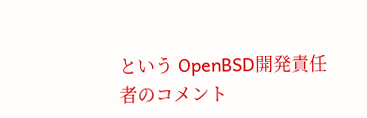という OpenBSD開発責任者のコメント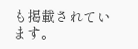も掲載されています。